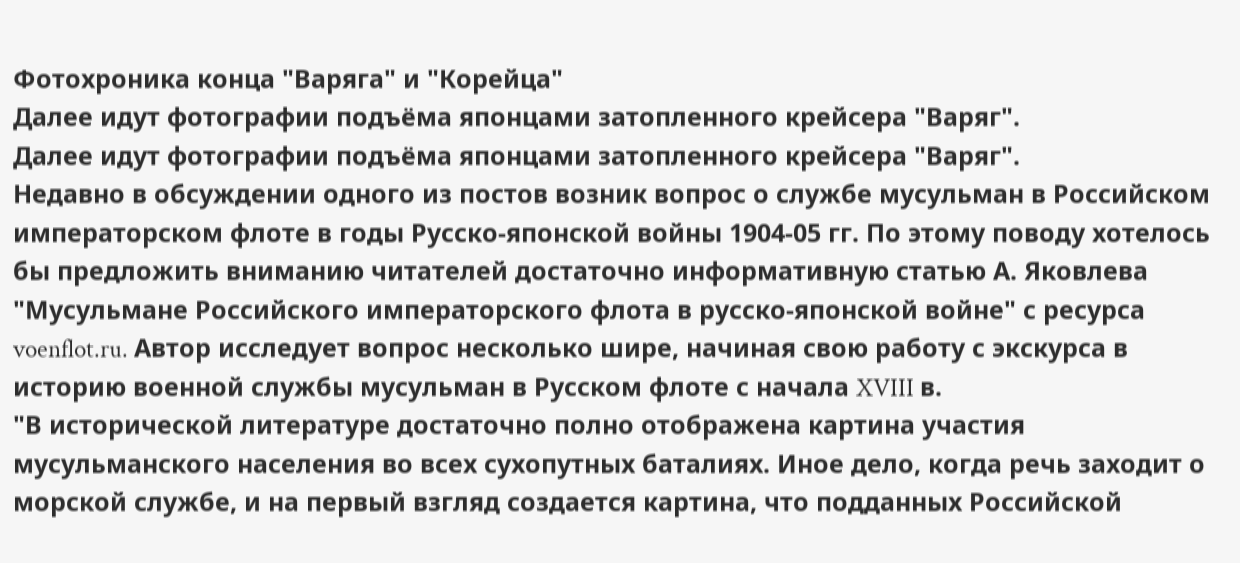Фотохроника конца "Варяга" и "Корейца"
Далее идут фотографии подъёма японцами затопленного крейсера "Варяг".
Далее идут фотографии подъёма японцами затопленного крейсера "Варяг".
Недавно в обсуждении одного из постов возник вопрос о службе мусульман в Российском императорском флоте в годы Русско-японской войны 1904-05 гг. По этому поводу хотелось бы предложить вниманию читателей достаточно информативную статью А. Яковлева "Мусульмане Российского императорского флота в русско-японской войне" с ресурса voenflot.ru. Автор исследует вопрос несколько шире, начиная свою работу с экскурса в историю военной службы мусульман в Русском флоте с начала XVIII в.
"В исторической литературе достаточно полно отображена картина участия мусульманского населения во всех сухопутных баталиях. Иное дело, когда речь заходит о морской службе, и на первый взгляд создается картина, что подданных Российской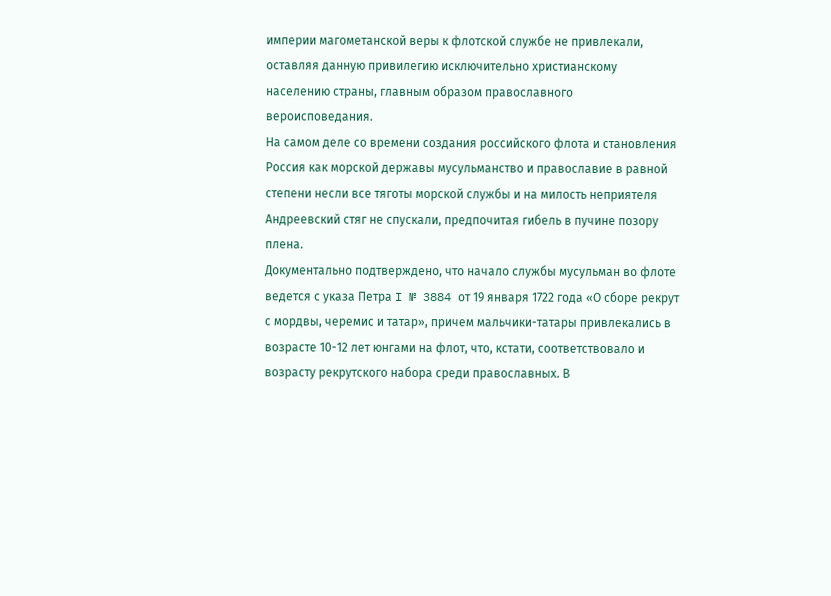империи магометанской веры к флотской службе не привлекали, оставляя данную привилегию исключительно христианскому населению страны, главным образом православного вероисповедания.
На самом деле со времени создания российского флота и становления Россия как морской державы мусульманство и православие в равной степени несли все тяготы морской службы и на милость неприятеля Андреевский стяг не спускали, предпочитая гибель в пучине позору плена.
Документально подтверждено, что начало службы мусульман во флоте ведется с указа Петра I № 3884 от 19 января 1722 года «О сборе рекрут с мордвы, черемис и татар», причем мальчики-татары привлекались в возрасте 10-12 лет юнгами на флот, что, кстати, соответствовало и возрасту рекрутского набора среди православных. В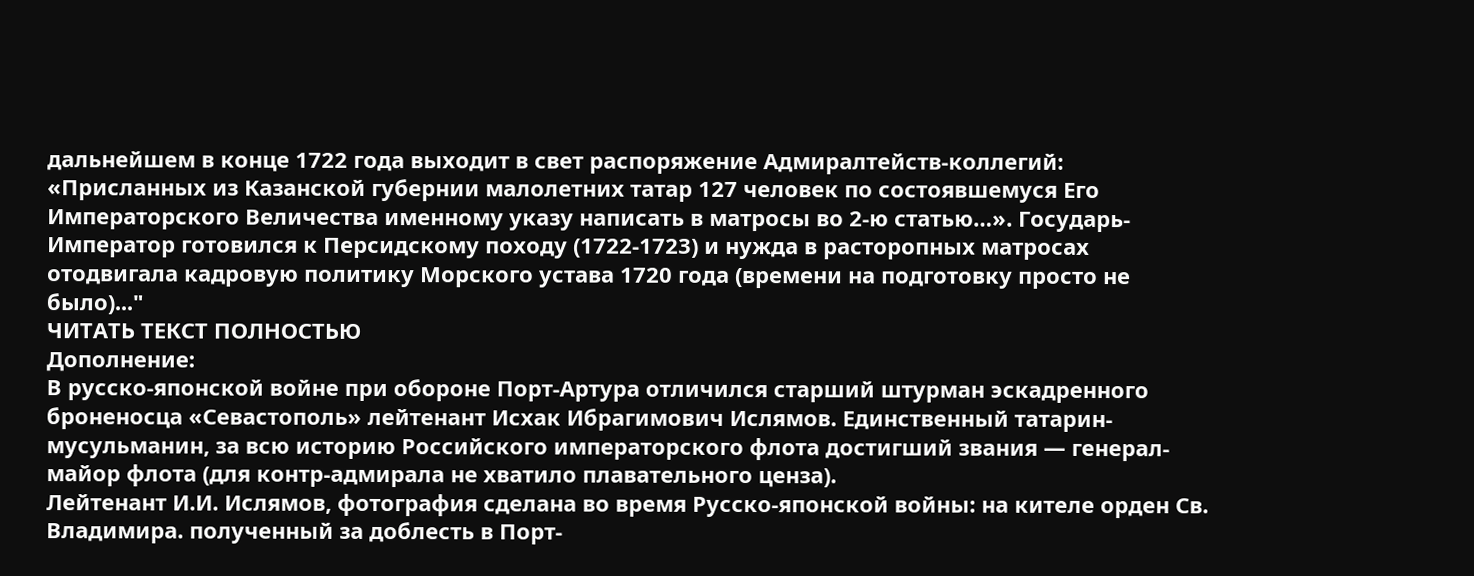дальнейшем в конце 1722 года выходит в свет распоряжение Адмиралтейств-коллегий: «Присланных из Казанской губернии малолетних татар 127 человек по состоявшемуся Его Императорского Величества именному указу написать в матросы во 2-ю статью…». Государь-Император готовился к Персидскому походу (1722-1723) и нужда в расторопных матросах отодвигала кадровую политику Морского устава 1720 года (времени на подготовку просто не было)..."
ЧИТАТЬ ТЕКСТ ПОЛНОСТЬЮ
Дополнение:
В русско-японской войне при обороне Порт-Артура отличился старший штурман эскадренного броненосца «Севастополь» лейтенант Исхак Ибрагимович Ислямов. Единственный татарин-мусульманин, за всю историю Российского императорского флота достигший звания — генерал-майор флота (для контр-адмирала не хватило плавательного ценза).
Лейтенант И.И. Ислямов, фотография сделана во время Русско-японской войны: на кителе орден Св. Владимира. полученный за доблесть в Порт-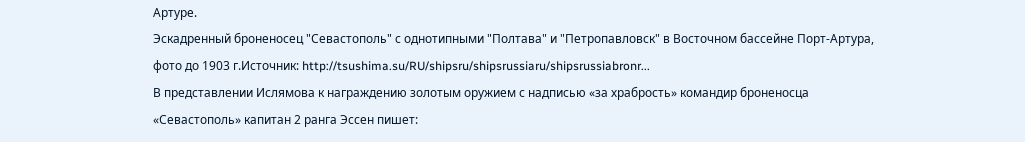Артуре.
Эскадренный броненосец "Севастополь" с однотипными "Полтава" и "Петропавловск" в Восточном бассейне Порт-Артура, фото до 1903 г.Источник: http://tsushima.su/RU/shipsru/shipsrussiaru/shipsrussiabronr...
В представлении Ислямова к награждению золотым оружием с надписью «за храбрость» командир броненосца «Севастополь» капитан 2 ранга Эссен пишет: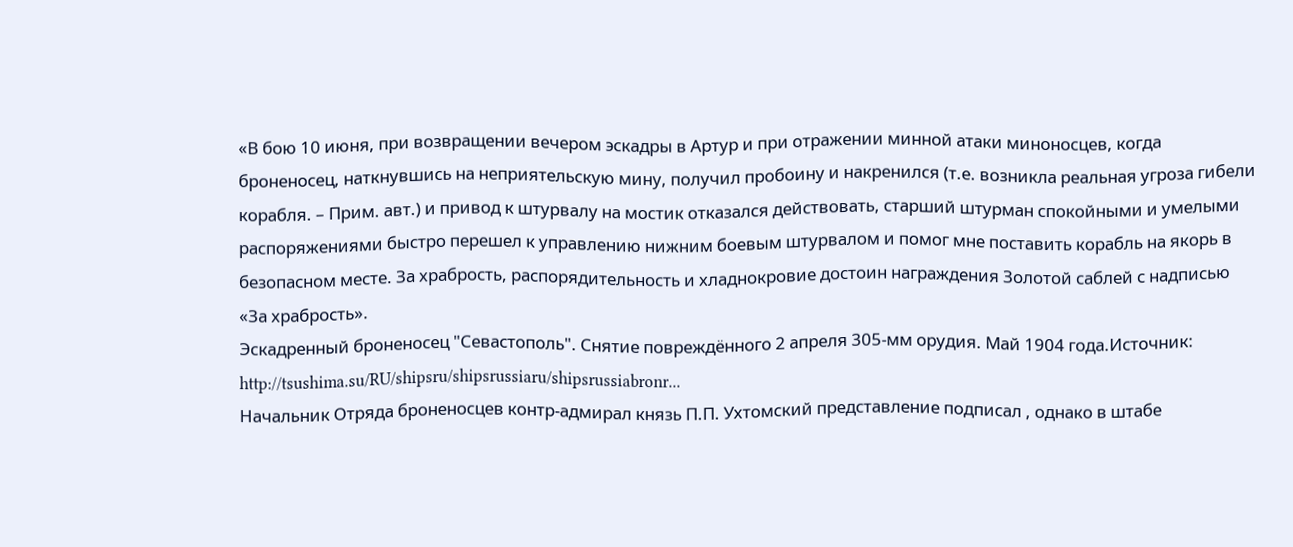«В бою 10 июня, при возвращении вечером эскадры в Артур и при отражении минной атаки миноносцев, когда броненосец, наткнувшись на неприятельскую мину, получил пробоину и накренился (т.е. возникла реальная угроза гибели корабля. – Прим. авт.) и привод к штурвалу на мостик отказался действовать, старший штурман спокойными и умелыми распоряжениями быстро перешел к управлению нижним боевым штурвалом и помог мне поставить корабль на якорь в безопасном месте. За храбрость, распорядительность и хладнокровие достоин награждения Золотой саблей с надписью «За храбрость».
Эскадренный броненосец "Севастополь". Снятие повреждённого 2 апреля 305-мм орудия. Май 1904 года.Источник: http://tsushima.su/RU/shipsru/shipsrussiaru/shipsrussiabronr...
Начальник Отряда броненосцев контр-адмирал князь П.П. Ухтомский представление подписал , однако в штабе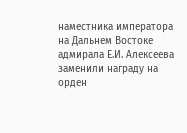наместника императора на Дальнем Востоке адмирала Е.И. Алексеева заменили награду на орден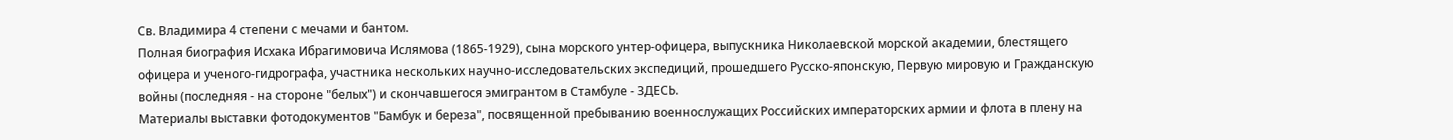Св. Владимира 4 степени с мечами и бантом.
Полная биография Исхака Ибрагимовича Ислямова (1865-1929), сына морского унтер-офицера, выпускника Николаевской морской академии, блестящего офицера и ученого-гидрографа, участника нескольких научно-исследовательских экспедиций, прошедшего Русско-японскую, Первую мировую и Гражданскую войны (последняя - на стороне "белых") и скончавшегося эмигрантом в Стамбуле - ЗДЕСЬ.
Материалы выставки фотодокументов "Бамбук и береза", посвященной пребыванию военнослужащих Российских императорских армии и флота в плену на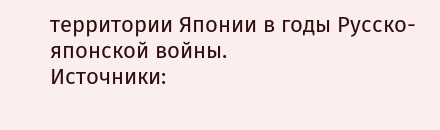территории Японии в годы Русско-японской войны.
Источники: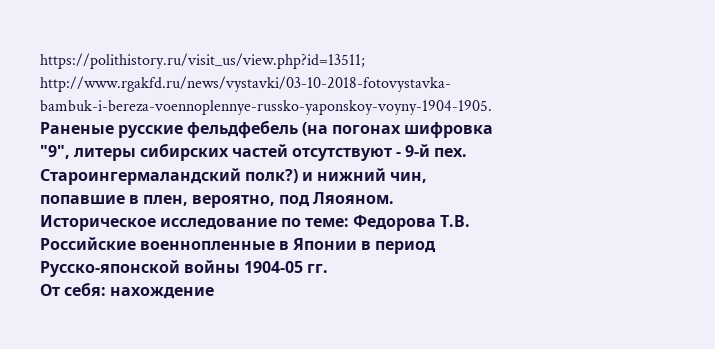https://polithistory.ru/visit_us/view.php?id=13511; http://www.rgakfd.ru/news/vystavki/03-10-2018-fotovystavka-bambuk-i-bereza-voennoplennye-russko-yaponskoy-voyny-1904-1905.
Раненые русские фельдфебель (на погонах шифровка "9", литеры сибирских частей отсутствуют - 9-й пех. Староингермаландский полк?) и нижний чин, попавшие в плен, вероятно, под Ляояном.
Историческое исследование по теме: Федорова Т.В. Российские военнопленные в Японии в период Русско-японской войны 1904-05 гг.
От себя: нахождение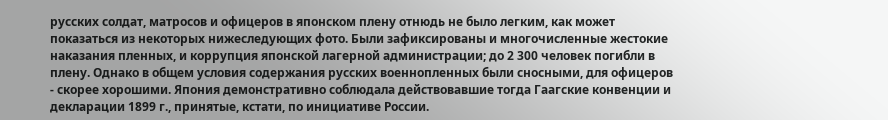русских солдат, матросов и офицеров в японском плену отнюдь не было легким, как может показаться из некоторых нижеследующих фото. Были зафиксированы и многочисленные жестокие наказания пленных, и коррупция японской лагерной администрации; до 2 300 человек погибли в плену. Однако в общем условия содержания русских военнопленных были сносными, для офицеров - скорее хорошими. Япония демонстративно соблюдала действовавшие тогда Гаагские конвенции и декларации 1899 г., принятые, кстати, по инициативе России.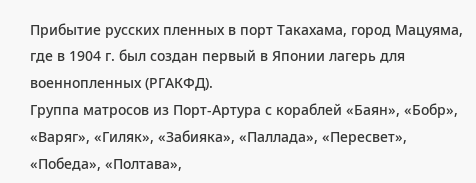Прибытие русских пленных в порт Такахама, город Мацуяма, где в 1904 г. был создан первый в Японии лагерь для военнопленных (РГАКФД).
Группа матросов из Порт-Артура с кораблей «Баян», «Бобр», «Варяг», «Гиляк», «Забияка», «Паллада», «Пересвет», «Победа», «Полтава»,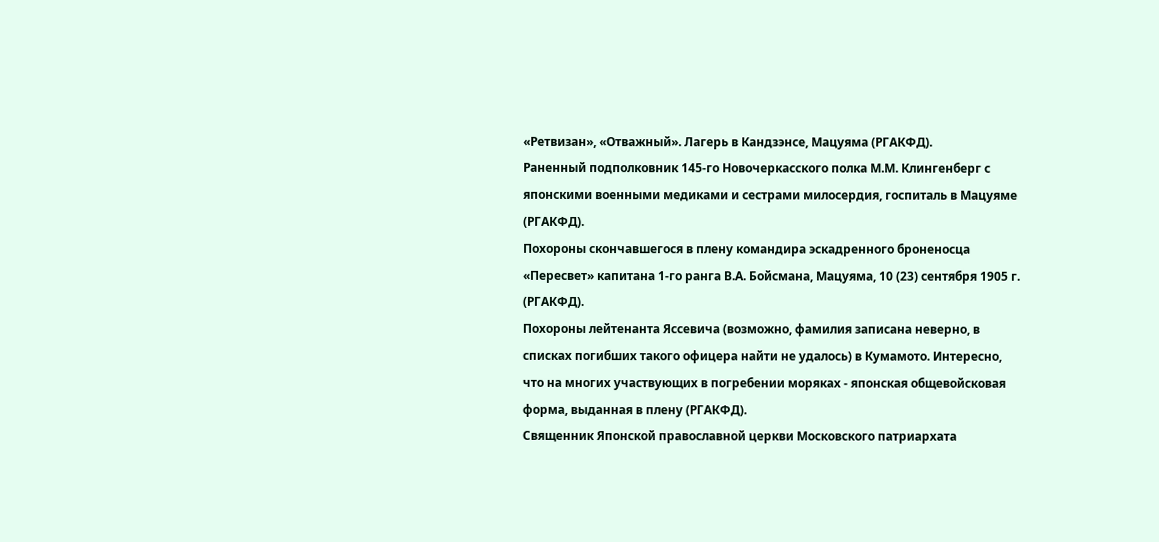«Ретвизан», «Отважный». Лагерь в Кандзэнсе, Мацуяма (РГАКФД).
Раненный подполковник 145-го Новочеркасского полка М.М. Клингенберг с японскими военными медиками и сестрами милосердия, госпиталь в Мацуяме (РГАКФД).
Похороны скончавшегося в плену командира эскадренного броненосца «Пересвет» капитана 1-го ранга В.А. Бойсмана, Мацуяма, 10 (23) сентября 1905 г. (РГАКФД).
Похороны лейтенанта Яссевича (возможно, фамилия записана неверно, в списках погибших такого офицера найти не удалось) в Кумамото. Интересно, что на многих участвующих в погребении моряках - японская общевойсковая форма, выданная в плену (РГАКФД).
Священник Японской православной церкви Московского патриархата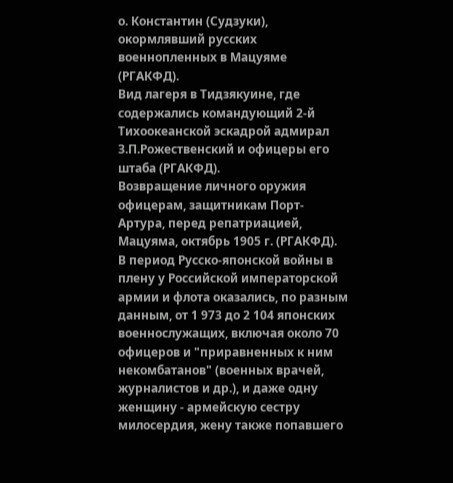о. Константин (Судзуки), окормлявший русских военнопленных в Мацуяме (РГАКФД).
Вид лагеря в Тидзякуине, где содержались командующий 2-й Тихоокеанской эскадрой адмирал З.П.Рожественский и офицеры его штаба (РГАКФД).
Возвращение личного оружия офицерам, защитникам Порт-Артура, перед репатриацией, Мацуяма, октябрь 1905 г. (РГАКФД).
В период Русско-японской войны в плену у Российской императорской армии и флота оказались, по разным данным, от 1 973 до 2 104 японских военнослужащих, включая около 70 офицеров и "приравненных к ним некомбатанов" (военных врачей, журналистов и др.), и даже одну женщину - армейскую сестру милосердия, жену также попавшего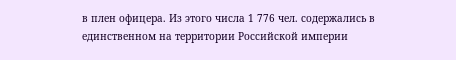в плен офицера. Из этого числа 1 776 чел. содержались в единственном на территории Российской империи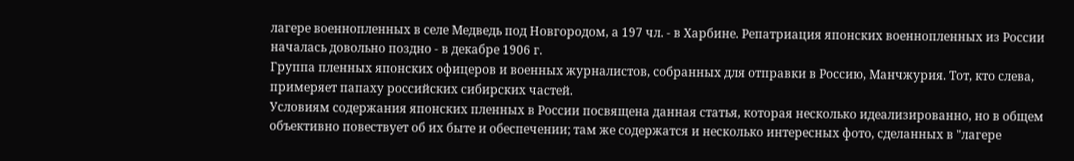лагере военнопленных в селе Медведь под Новгородом, а 197 чл. - в Харбине. Репатриация японских военнопленных из России началась довольно поздно - в декабре 1906 г.
Группа пленных японских офицеров и военных журналистов, собранных для отправки в Россию, Манчжурия. Тот, кто слева, примеряет папаху российских сибирских частей.
Условиям содержания японских пленных в России посвящена данная статья, которая несколько идеализированно, но в общем объективно повествует об их быте и обеспечении; там же содержатся и несколько интересных фото, сделанных в "лагере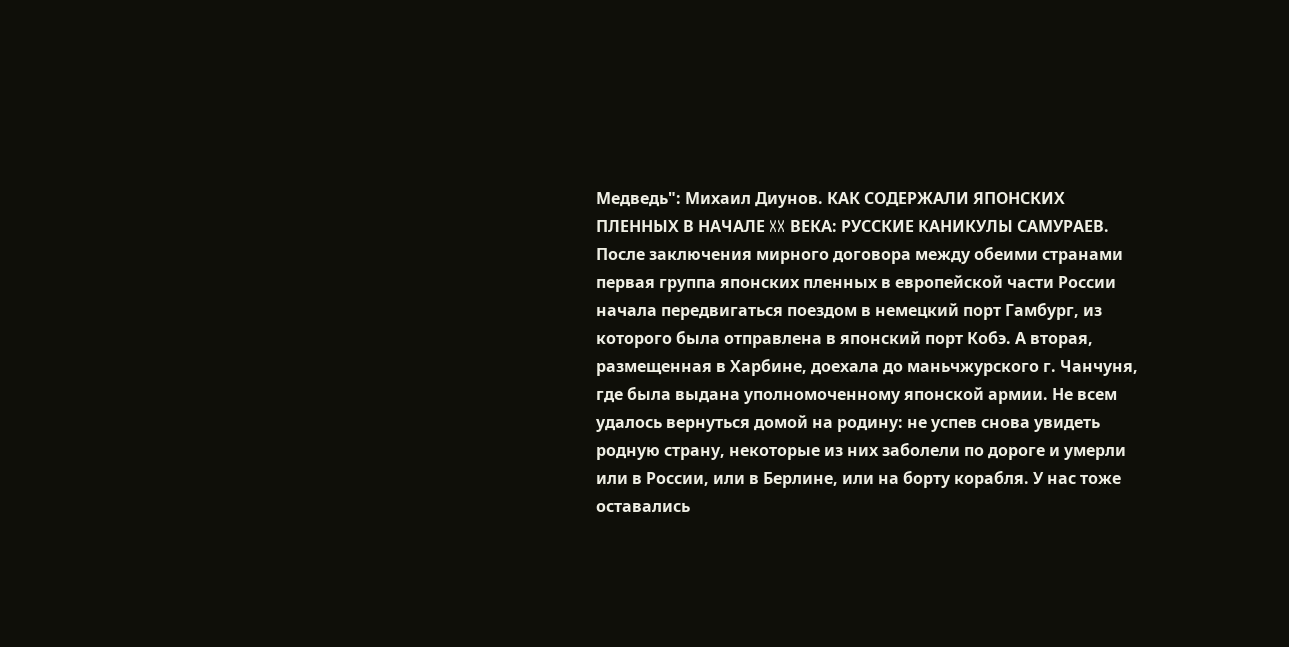Медведь": Михаил Диунов. КАК СОДЕРЖАЛИ ЯПОНСКИХ ПЛЕННЫХ В НАЧАЛЕ XX ВЕКА: РУССКИЕ КАНИКУЛЫ САМУРАЕВ.
После заключения мирного договора между обеими странами первая группа японских пленных в европейской части России начала передвигаться поездом в немецкий порт Гамбург, из которого была отправлена в японский порт Кобэ. А вторая, размещенная в Харбине, доехала до маньчжурского г. Чанчуня, где была выдана уполномоченному японской армии. Не всем удалось вернуться домой на родину: не успев снова увидеть родную страну, некоторые из них заболели по дороге и умерли или в России, или в Берлине, или на борту корабля. У нас тоже оставались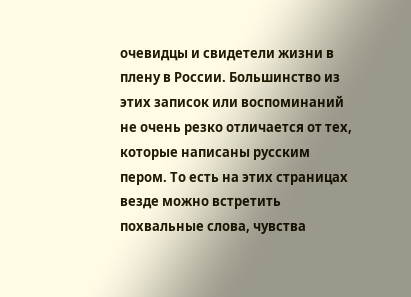очевидцы и свидетели жизни в плену в России. Большинство из этих записок или воспоминаний не очень резко отличается от тех, которые написаны русским пером. То есть на этих страницах везде можно встретить похвальные слова, чувства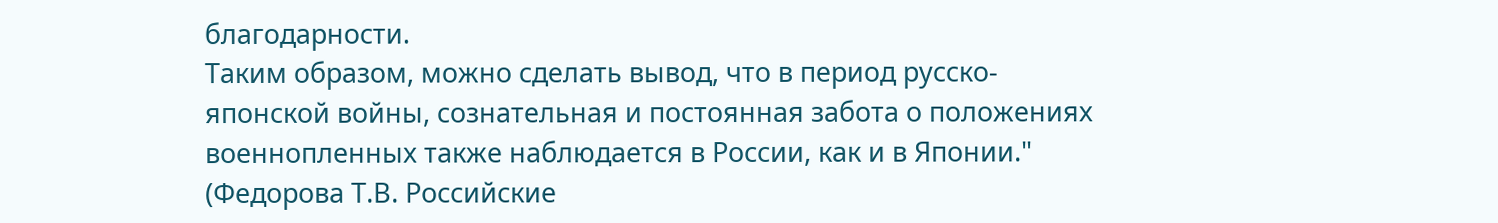благодарности.
Таким образом, можно сделать вывод, что в период русско-японской войны, сознательная и постоянная забота о положениях военнопленных также наблюдается в России, как и в Японии."
(Федорова Т.В. Российские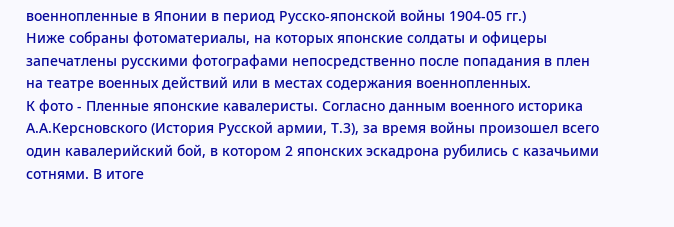военнопленные в Японии в период Русско-японской войны 1904-05 гг.)
Ниже собраны фотоматериалы, на которых японские солдаты и офицеры запечатлены русскими фотографами непосредственно после попадания в плен на театре военных действий или в местах содержания военнопленных.
К фото - Пленные японские кавалеристы. Согласно данным военного историка А.А.Керсновского (История Русской армии, Т.3), за время войны произошел всего один кавалерийский бой, в котором 2 японских эскадрона рубились с казачьими сотнями. В итоге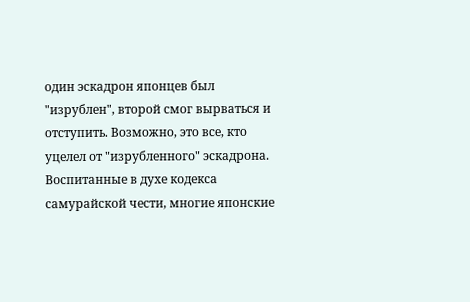один эскадрон японцев был "изрублен", второй смог вырваться и отступить. Возможно, это все, кто уцелел от "изрубленного" эскадрона.
Воспитанные в духе кодекса самурайской чести, многие японские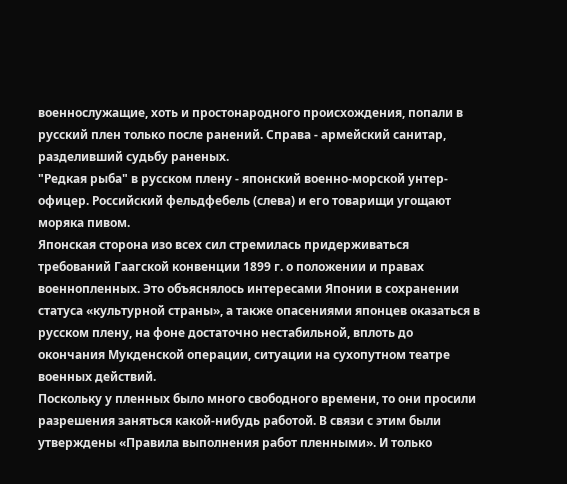военнослужащие, хоть и простонародного происхождения, попали в русский плен только после ранений. Справа - армейский санитар, разделивший судьбу раненых.
"Редкая рыба" в русском плену - японский военно-морской унтер-офицер. Российский фельдфебель (слева) и его товарищи угощают моряка пивом.
Японская сторона изо всех сил стремилась придерживаться требований Гаагской конвенции 1899 г. о положении и правах военнопленных. Это объяснялось интересами Японии в сохранении статуса «культурной страны», а также опасениями японцев оказаться в русском плену, на фоне достаточно нестабильной, вплоть до окончания Мукденской операции, ситуации на сухопутном театре военных действий.
Поскольку у пленных было много свободного времени, то они просили разрешения заняться какой-нибудь работой. В связи с этим были утверждены «Правила выполнения работ пленными». И только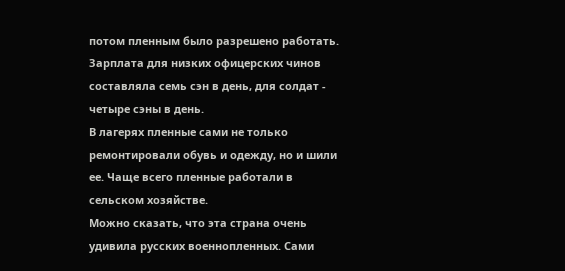потом пленным было разрешено работать. Зарплата для низких офицерских чинов составляла семь сэн в день, для солдат - четыре сэны в день.
В лагерях пленные сами не только ремонтировали обувь и одежду, но и шили ее. Чаще всего пленные работали в сельском хозяйстве.
Можно сказать, что эта страна очень удивила русских военнопленных. Сами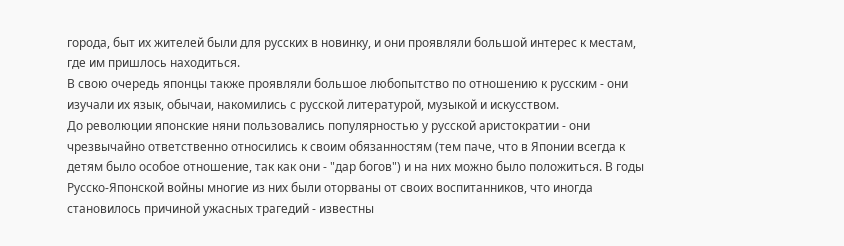города, быт их жителей были для русских в новинку, и они проявляли большой интерес к местам, где им пришлось находиться.
В свою очередь японцы также проявляли большое любопытство по отношению к русским - они изучали их язык, обычаи, накомились с русской литературой, музыкой и искусством.
До революции японские няни пользовались популярностью у русской аристократии - они чрезвычайно ответственно относились к своим обязанностям (тем паче, что в Японии всегда к детям было особое отношение, так как они - "дар богов") и на них можно было положиться. В годы Русско-Японской войны многие из них были оторваны от своих воспитанников, что иногда становилось причиной ужасных трагедий - известны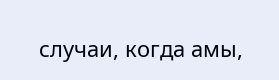случаи, когда амы,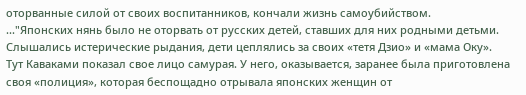оторванные силой от своих воспитанников, кончали жизнь самоубийством.
..."Японских нянь было не оторвать от русских детей, ставших для них родными детьми. Слышались истерические рыдания, дети цеплялись за своих «тетя Дзио» и «мама Оку». Тут Каваками показал свое лицо самурая. У него, оказывается, заранее была приготовлена своя «полиция», которая беспощадно отрывала японских женщин от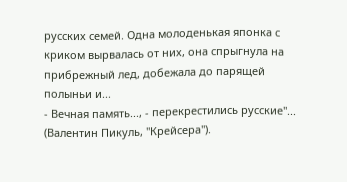русских семей. Одна молоденькая японка с криком вырвалась от них, она спрыгнула на прибрежный лед, добежала до парящей полыньи и...
- Вечная память..., - перекрестились русские"...
(Валентин Пикуль, "Крейсера").